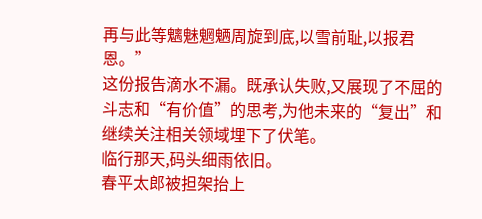再与此等魑魅魍魉周旋到底,以雪前耻,以报君恩。”
这份报告滴水不漏。既承认失败,又展现了不屈的斗志和“有价值”的思考,为他未来的“复出”和继续关注相关领域埋下了伏笔。
临行那天,码头细雨依旧。
春平太郎被担架抬上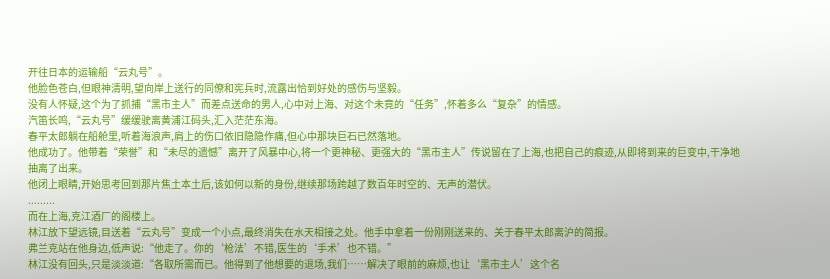开往日本的运输船“云丸号”。
他脸色苍白,但眼神清明,望向岸上送行的同僚和宪兵时,流露出恰到好处的感伤与坚毅。
没有人怀疑,这个为了抓捕“黑市主人”而差点送命的男人,心中对上海、对这个未竟的“任务”,怀着多么“复杂”的情感。
汽笛长鸣,“云丸号”缓缓驶离黄浦江码头,汇入茫茫东海。
春平太郎躺在船舱里,听着海浪声,肩上的伤口依旧隐隐作痛,但心中那块巨石已然落地。
他成功了。他带着“荣誉”和“未尽的遗憾”离开了风暴中心,将一个更神秘、更强大的“黑市主人”传说留在了上海,也把自己的痕迹,从即将到来的巨变中,干净地抽离了出来。
他闭上眼睛,开始思考回到那片焦土本土后,该如何以新的身份,继续那场跨越了数百年时空的、无声的潜伏。
.........
而在上海,克江酒厂的阁楼上。
林江放下望远镜,目送着“云丸号”变成一个小点,最终消失在水天相接之处。他手中拿着一份刚刚送来的、关于春平太郎离沪的简报。
弗兰克站在他身边,低声说:“他走了。你的‘枪法’不错,医生的‘手术’也不错。”
林江没有回头,只是淡淡道:“各取所需而已。他得到了他想要的退场,我们……解决了眼前的麻烦,也让‘黑市主人’这个名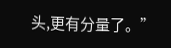头,更有分量了。”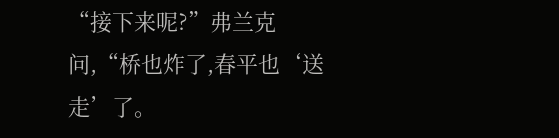“接下来呢?”弗兰克问,“桥也炸了,春平也‘送走’了。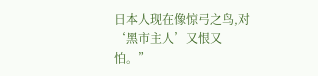日本人现在像惊弓之鸟,对‘黑市主人’又恨又怕。”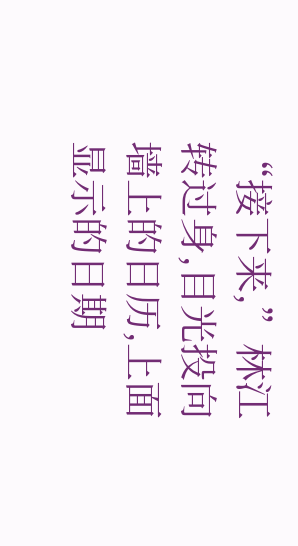“接下来,”林江转过身,目光投向墙上的日历,上面显示的日期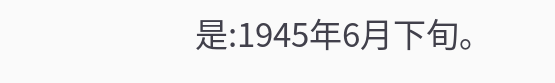是:1945年6月下旬。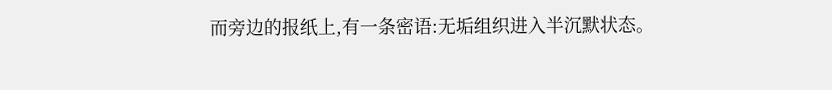而旁边的报纸上,有一条密语:无垢组织进入半沉默状态。